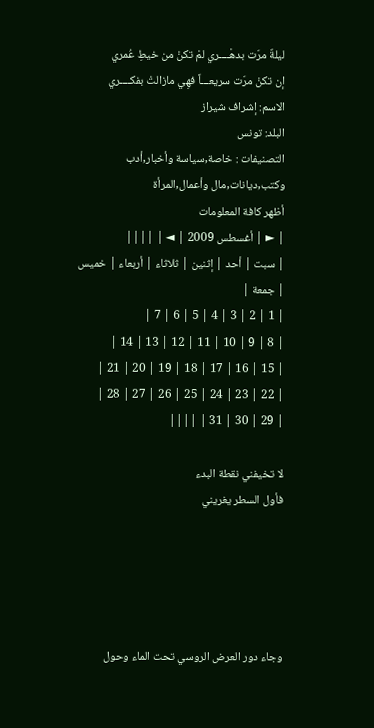ليلةٌ مرّت بدهْــــري لمْ تكنْ من خيطِ عُمري
إن تكنْ مرّت سريعـــاً فهِي مازالتْ بفكــــري
الاسم: إشراف شيراز
البلد: تونس
التصنيفات : خاصة,سياسة وأخبار,أدب وكتب,ديانات,مال وأعمال,المرأة
أظهر كافة المعلومات
| ► | أغسطس 2009 | ◄ | ||||
| سبت | أحد | إثنين | ثلاثاء | أربعاء | خميس | جمعة |
| 1 | 2 | 3 | 4 | 5 | 6 | 7 |
| 8 | 9 | 10 | 11 | 12 | 13 | 14 |
| 15 | 16 | 17 | 18 | 19 | 20 | 21 |
| 22 | 23 | 24 | 25 | 26 | 27 | 28 |
| 29 | 30 | 31 | ||||

لا تخيفني نقطة البدء
فأول السطر يغريني





وجاء دور العرض الروسي تحت الماء وحول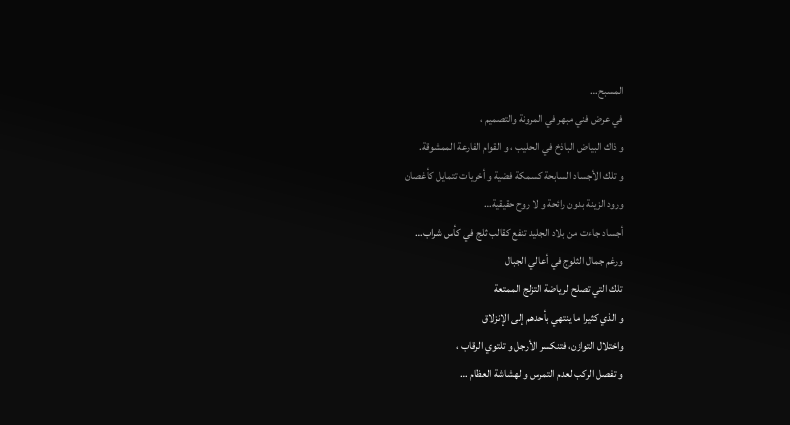المسبح…
في عرض فني مبهر في المرونة والتصميم ،
و ذاك البياض الباذخ في الحليب ، و القوام الفارعة الممشوقة.
و تلك الأجساد السابحة كسمكة فضية و أخريات تتمايل كأغصان
ورود الزينة بدون رائحة و لا روح حقيقية…
أجساد جاءت من بلاد الجليد تنفع كقالب ثلج في كأس شراب…
ورغم جمال الثلوج في أعالي الجبال
تلك التي تصلح لرياضة التزلج الممتعة
و الذي كثيرا ما ينتهي بأحدهم إلى الإنزلاق
واختلال التوازن، فتنكسر الأرجل و تلتوي الرقاب ،
و تفصل الركب لعدم التمرس و لهشاشة العظام …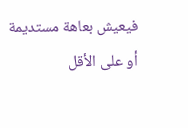فيعيش بعاهة مستديمة أو على الأقل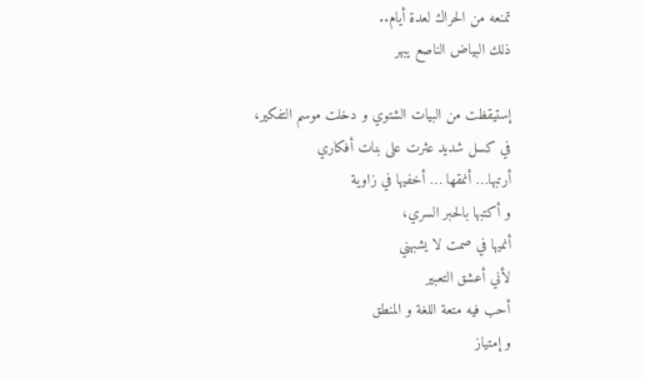تمنعه من الحراك لعدة أيام..
ذلك البياض الناصع يبهر

إستيقظت من البيات الشتوي و دخلت موسم التفكير،
في كسل شديد عثرت على بنات أفكاري
أرتبها… أنمقها … أخفيها في زاوية
و أكتبها بالحبر السري،
أنميها في صمت لا يشبهني
لأني أعشق التعبير
أحب فيه متعة اللغة و المنطق
و إمتياز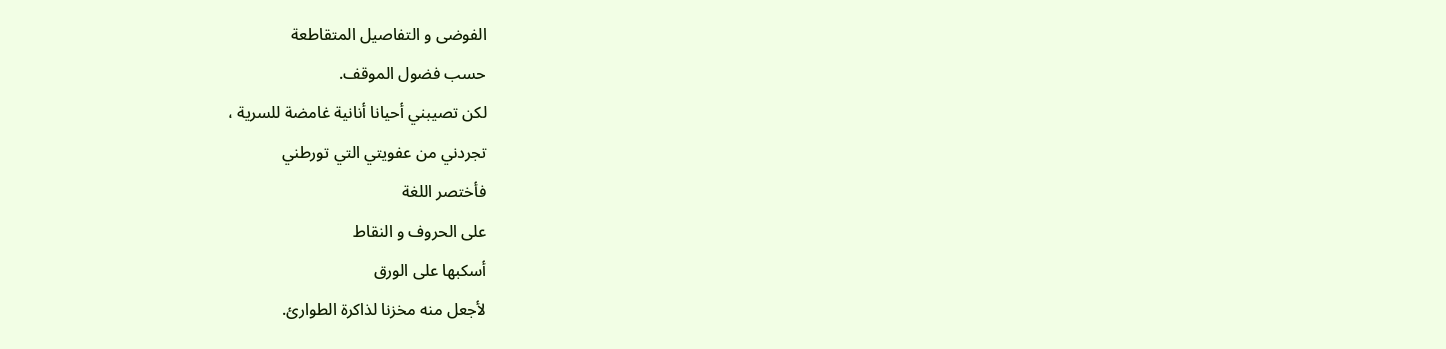الفوضى و التفاصيل المتقاطعة
حسب فضول الموقف.
لكن تصيبني أحيانا أنانية غامضة للسرية ،
تجردني من عفويتي التي تورطني
فأختصر اللغة
على الحروف و النقاط
أسكبها على الورق
لأجعل منه مخزنا لذاكرة الطوارئ.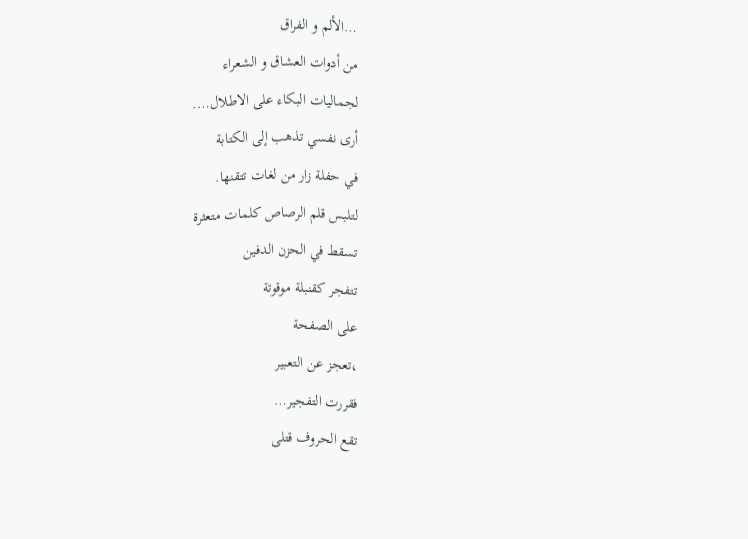…الألم و الفراق
من أدوات العشاق و الشعراء
لجماليات البكاء على الاطلال….
أرى نفسي تذهب إلى الكتابة
في حفلة زار من لغات تتقنها.
لتلبس قلم الرصاص كلمات متعثرة
تسقط في الحزن الدفين
تتفجر كقنبلة موقوتة
على الصفحة
،تعجز عن التعبير
فقررت التفجير…
تقع الحروف قتلى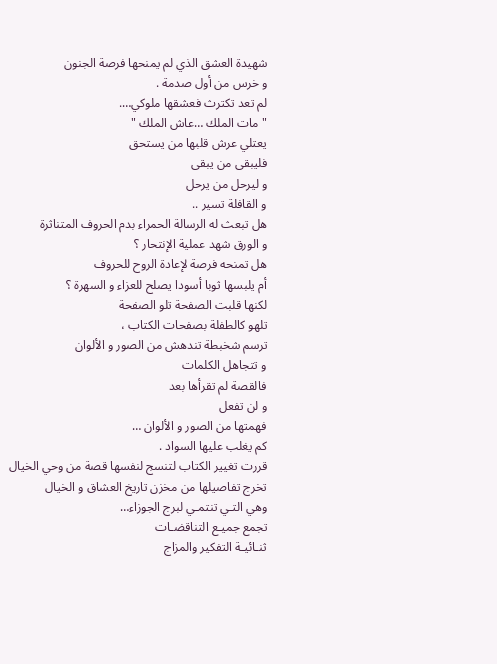شهيدة العشق الذي لم يمنحها فرصة الجنون
و خرس من أول صدمة .
لم تعد تكترث فعشقها ملوكي….
" مات الملك …عاش الملك "
يعتلي عرش قلبها من يستحق
فليبقى من يبقى
و ليرحل من يرحل
و القافلة تسير ..
هل تبعث له الرسالة الحمراء بدم الحروف المتناثرة
و الورق شهد عملية الإنتحار ؟
هل تمنحه فرصة لإعادة الروح للحروف
أم يلبسها ثوبا أسودا يصلح للعزاء و السهرة ؟
لكنها قلبت الصفحة تلو الصفحة
تلهو كالطفلة بصفحات الكتاب ،
ترسم شخبطة تندهش من الصور و الألوان
و تتجاهل الكلمات
فالقصة لم تقرأها بعد
و لن تفعل
فهمتها من الصور و الألوان …
كم يغلب عليها السواد .
قررت تغيير الكتاب لتنسج لنفسها قصة من وحي الخيال
تخرج تفاصيلها من مخزن تاريخ العشاق و الخيال
وهي التـي تنتمـي لبرج الجوزاء…
تجمع جميـع التناقضـات
ثنـائيـة التفكير والمزاج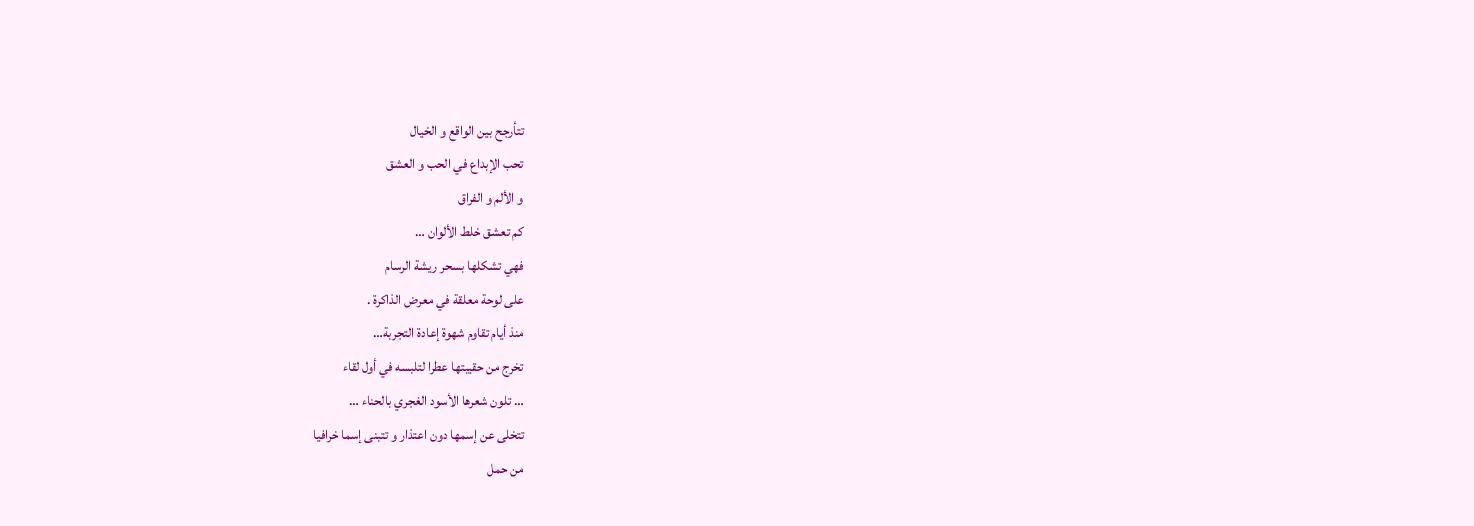تتأرجح بين الواقع و الخيال
تحب الإبداع في الحب و العشق
و الألم و الفراق
كم تعشق خلط الألوان …
فهي تشكلها بسحر ريشة الرسام
على لوحة معلقة في معرض الذاكرة .
منذ أيام تقاوم شهوة إعادة التجربة…
تخرج من حقيبتها عطرا لتلبسه في أول لقاء
… تلون شعرها الأسود الغجري بالحناء …
تتخلى عن إسمها دون اعتذار و تتبنى إسما خرافيا
من حمل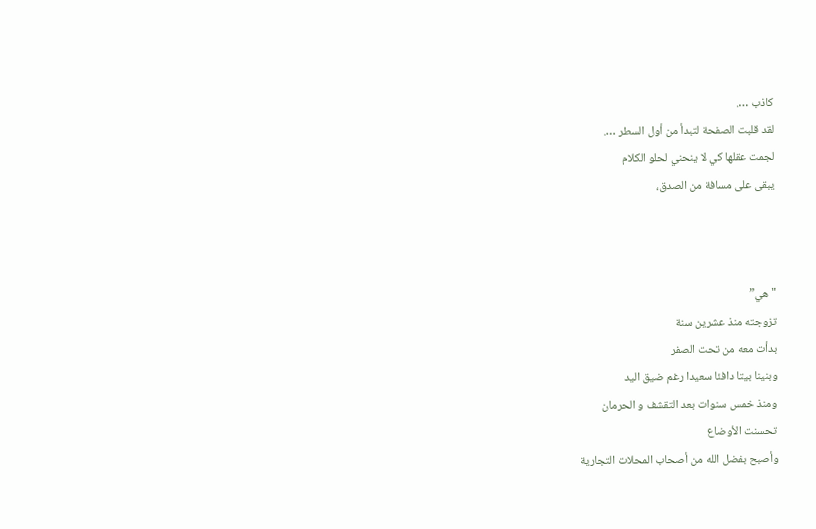كاذب ….
لقد قلبت الصفحة لتبدأ من أول السطر ….
لجمت عقلها كي لا ينحني لحلو الكلام
يبقى على مسافة من الصدق،



"هي”
تزوجته منذ عشرين سنة
بدأت معه من تحت الصفر
وبنينا بيتا دافئا سعيدا رغم ضيق اليد
ومنذ خمس سنوات بعد التقشف و الحرمان
تحسنت الأوضاع
وأصبح بفضل الله من أصحاب المحلات التجارية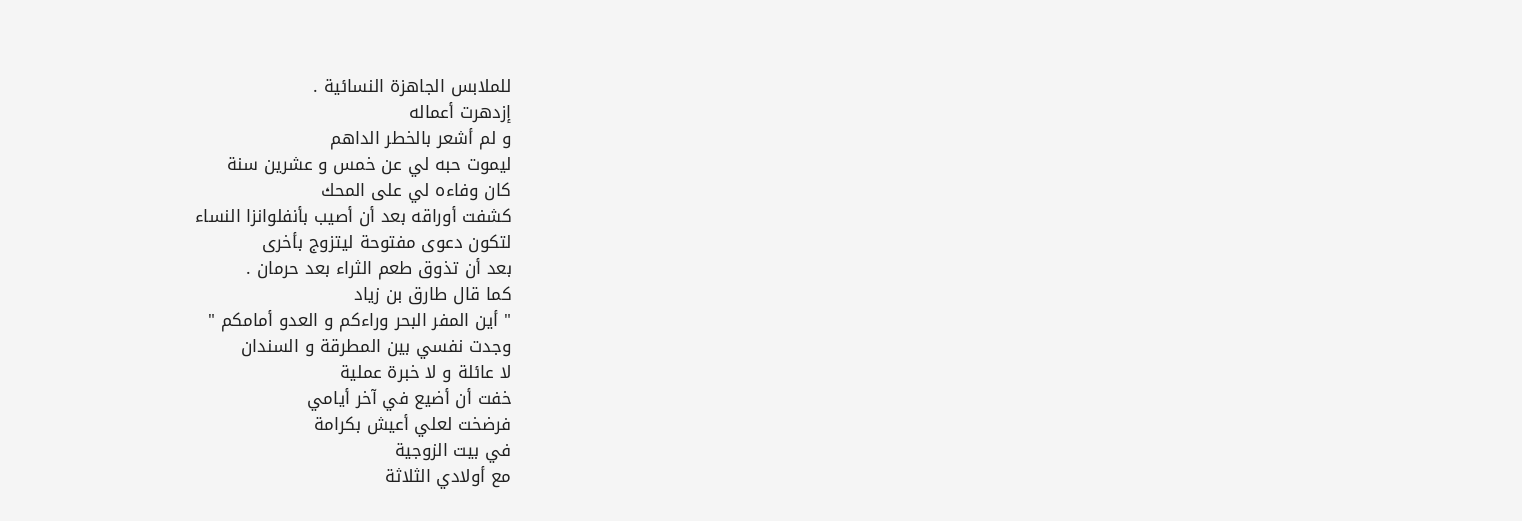للملابس الجاهزة النسائية .
إزدهرت أعماله
و لم أشعر بالخطر الداهم
ليموت حبه لي عن خمس و عشرين سنة
كان وفاءه لي على المحك
كشفت أوراقه بعد أن أصيب بأنفلوانزا النساء
لتكون دعوى مفتوحة ليتزوج بأخرى
بعد أن تذوق طعم الثراء بعد حرمان .
كما قال طارق بن زياد
" أين المفر البحر وراءكم و العدو أمامكم "
وجدت نفسي بين المطرقة و السندان
لا عائلة و لا خبرة عملية
خفت أن أضيع في آخر أيامي
فرضخت لعلي أعيش بكرامة
في بيت الزوجية
مع أولادي الثلاثة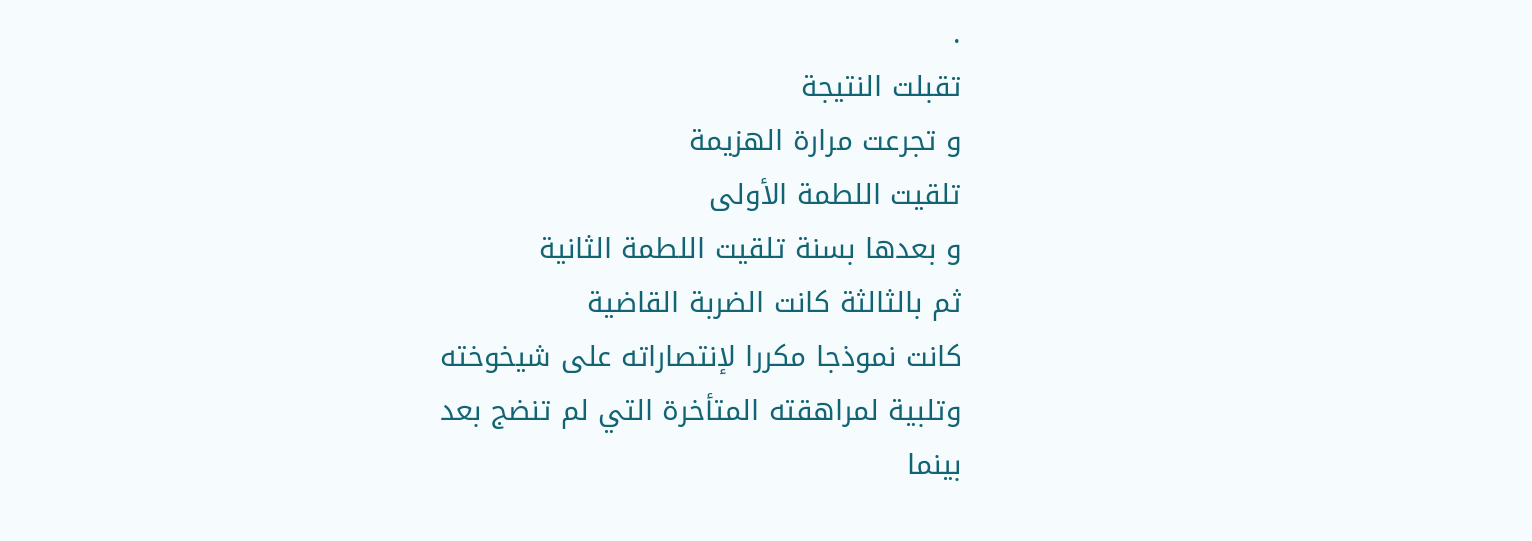.
تقبلت النتيجة
و تجرعت مرارة الهزيمة
تلقيت اللطمة الأولى
و بعدها بسنة تلقيت اللطمة الثانية
ثم بالثالثة كانت الضربة القاضية
كانت نموذجا مكررا لإنتصاراته على شيخوخته
وتلبية لمراهقته المتأخرة التي لم تنضج بعد
بينما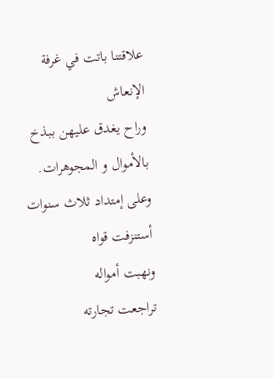علاقتنا باتت في غرفة الإنعاش
وراح يغدق عليهن ببذخ بالأموال و المجوهرات.
وعلى إمتداد ثلاث سنوات أستنزفت قواه
ونهبت أمواله
تراجعت تجارته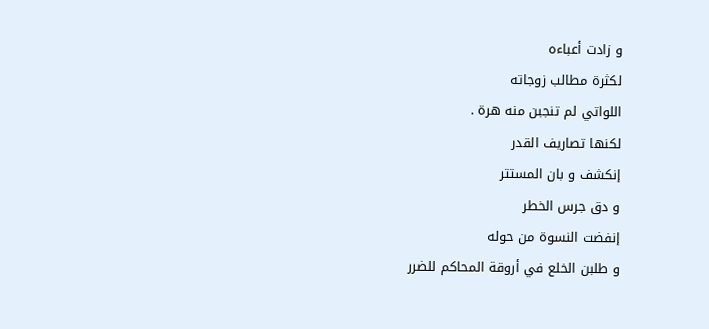و زادت أعباءه
لكثرة مطالب زوجاته
اللواتي لم تنجبن منه هرة .
لكنها تصاريف القدر
إنكشف و بان المستتر
و دق جرس الخطر
إنفضت النسوة من حوله
و طلبن الخلع في أروقة المحاكم للضرر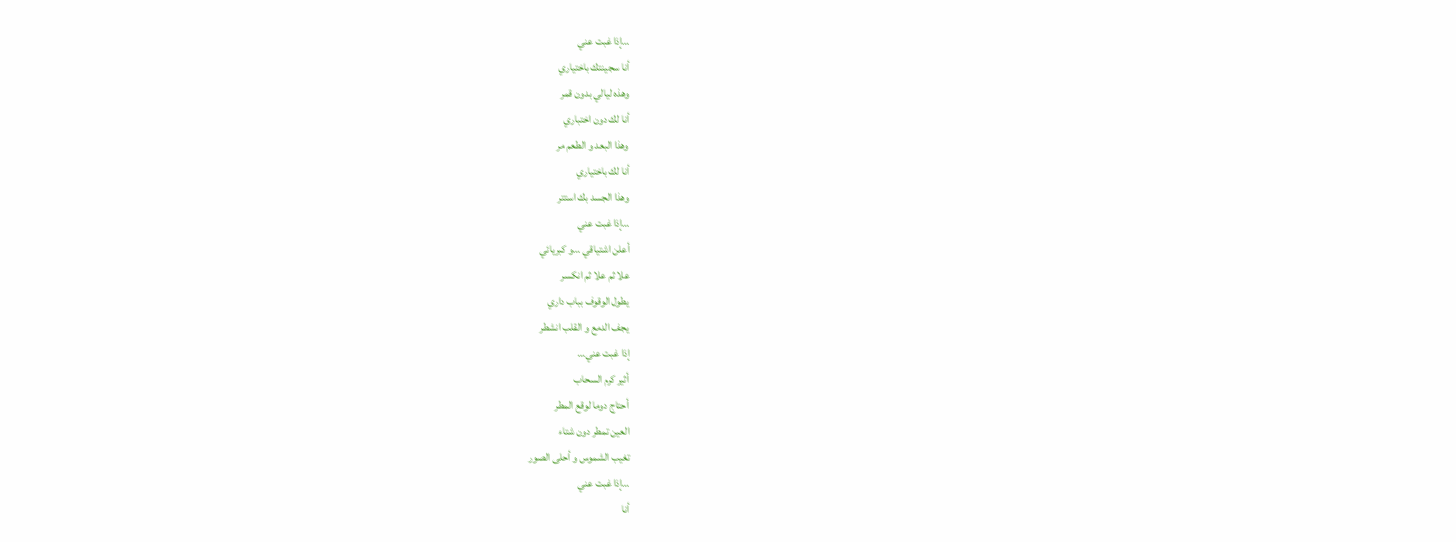…إذا غبت عني
أنا سجينتك باختياري
وهذه ليالي بدون قمر
أنا لك دون اختباري
وهذا البعد و الطعم مر
أنا لك باختياري
وهذا الجسد بك استتر
…إذا غبت عني
أعلن اشتياقي …و كبريائي
علا ثم علا ثم انكسر
يطول الوقوف بباب داري
يجف الدمع و القلب انشطر
إذا غبت عني…
أثير كرم السحاب
أحتاج دوما لوقع المطر
العين تمطر دون شتاء
تغيب الشموس و أحلى الصور
…إذا غبت عني
أنا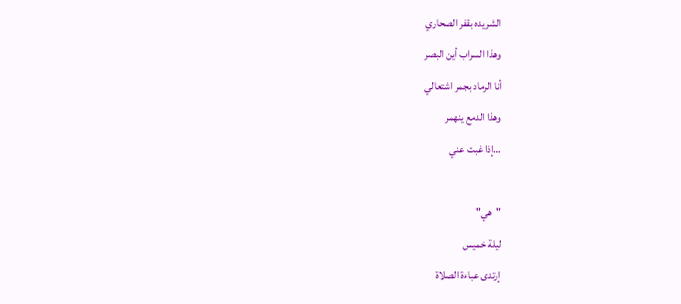الشريده بقفر الصحاري
وهذا السراب أين البصر
أنا الرماد بجمر اشتعالي
وهذا الدمع ينهمر
…إذا غبت عني

"هي"
ليلة خميس
إرتدى عباءة الصلاة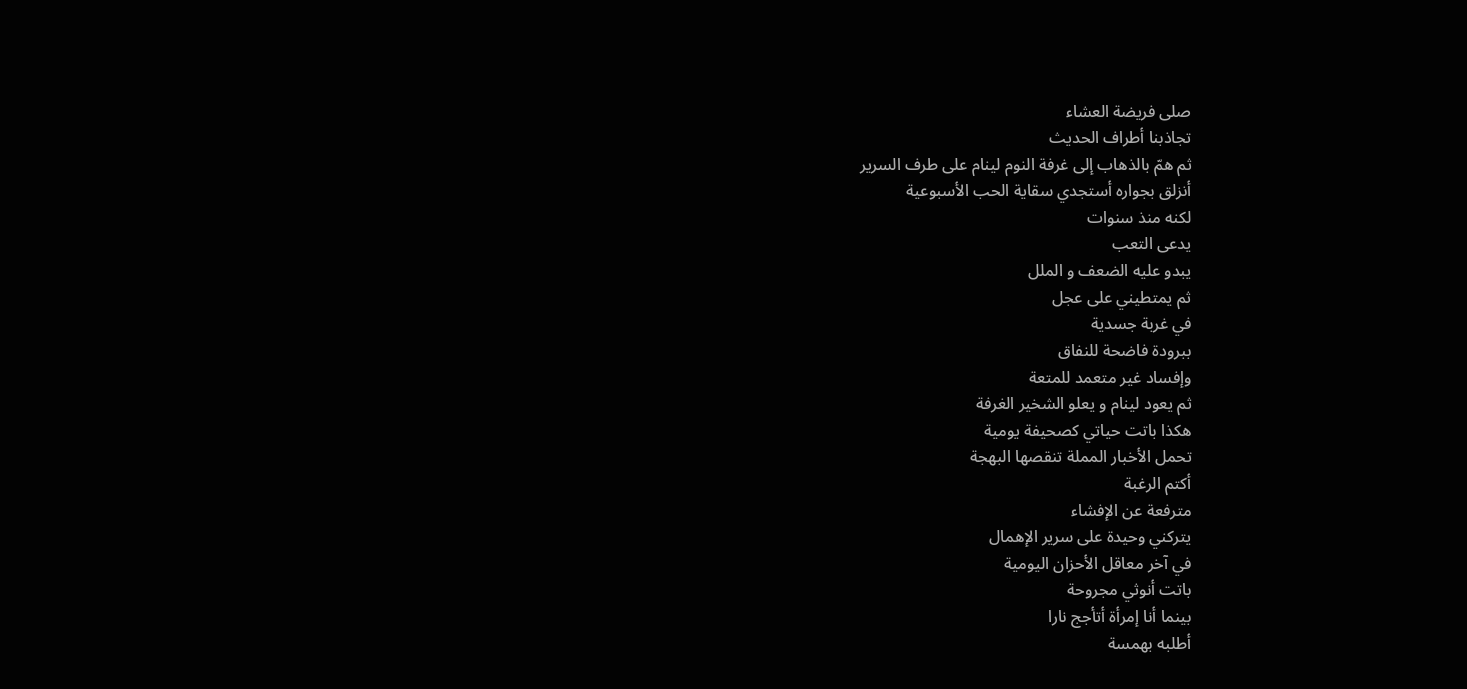صلى فريضة العشاء
تجاذبنا أطراف الحديث
ثم همّ بالذهاب إلى غرفة النوم لينام على طرف السرير
أنزلق بجواره أستجدي سقاية الحب الأسبوعية
لكنه منذ سنوات
يدعى التعب
يبدو عليه الضعف و الملل
ثم يمتطيني على عجل
في غربة جسدية
ببرودة فاضحة للنفاق
وإفساد غير متعمد للمتعة
ثم يعود لينام و يعلو الشخير الغرفة
هكذا باتت حياتي كصحيفة يومية
تحمل الأخبار المملة تنقصها البهجة
أكتم الرغبة
مترفعة عن الإفشاء
يتركني وحيدة على سرير الإهمال
في آخر معاقل الأحزان اليومية
باتت أنوثي مجروحة
بينما أنا إمرأة أتأجج نارا
أطلبه بهمسة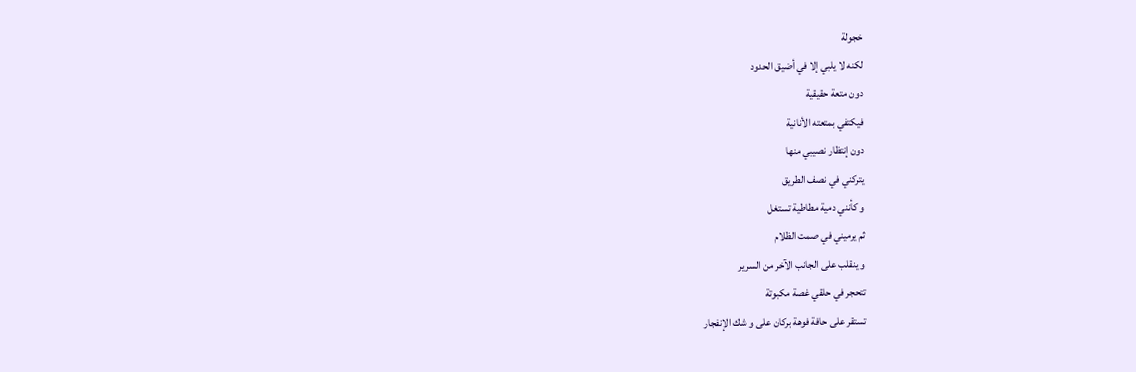خجولة
لكنه لا يلبي إلا في أضيق الحدود
دون متعة حقيقية
فيكتفي بمتعته الأنانية
دون إنتظار نصيبي منها
يتركني في نصف الطريق
و كأنني دمية مطاطية تستغل
ثم يرميني في صمت الظلام
و ينقلب على الجانب الآخر من السرير
تتحجر في حلقي غصة مكبوتة
تستقر على حافة فوهة بركان على و شك الإنفجار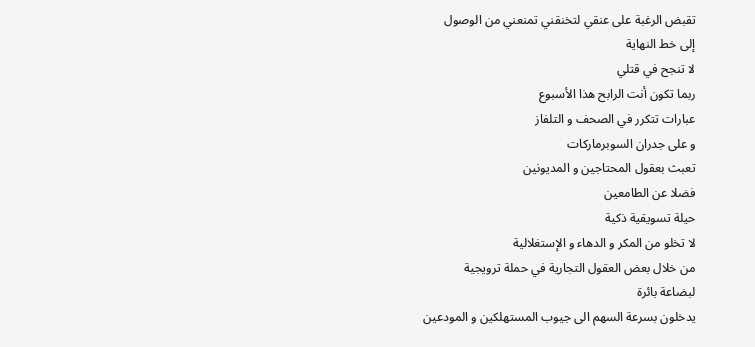تقبض الرغبة على عنقي لتخنقني تمنعني من الوصول
إلى خط النهاية
لا تنجح في قتلي
ربما تكون أنت الرابح هذا الأسبوع
عبارات تتكرر في الصحف و التلفاز
و على جدران السوبرماركات
تعبث بعقول المحتاجين و المديونين
فضلا عن الطامعين
حيلة تسويقية ذكية
لا تخلو من المكر و الدهاء و الإستغلالية
من خلال بعض العقول التجارية في حملة ترويجية
لبضاعة بائرة
يدخلون بسرعة السهم الى جيوب المستهلكين و المودعين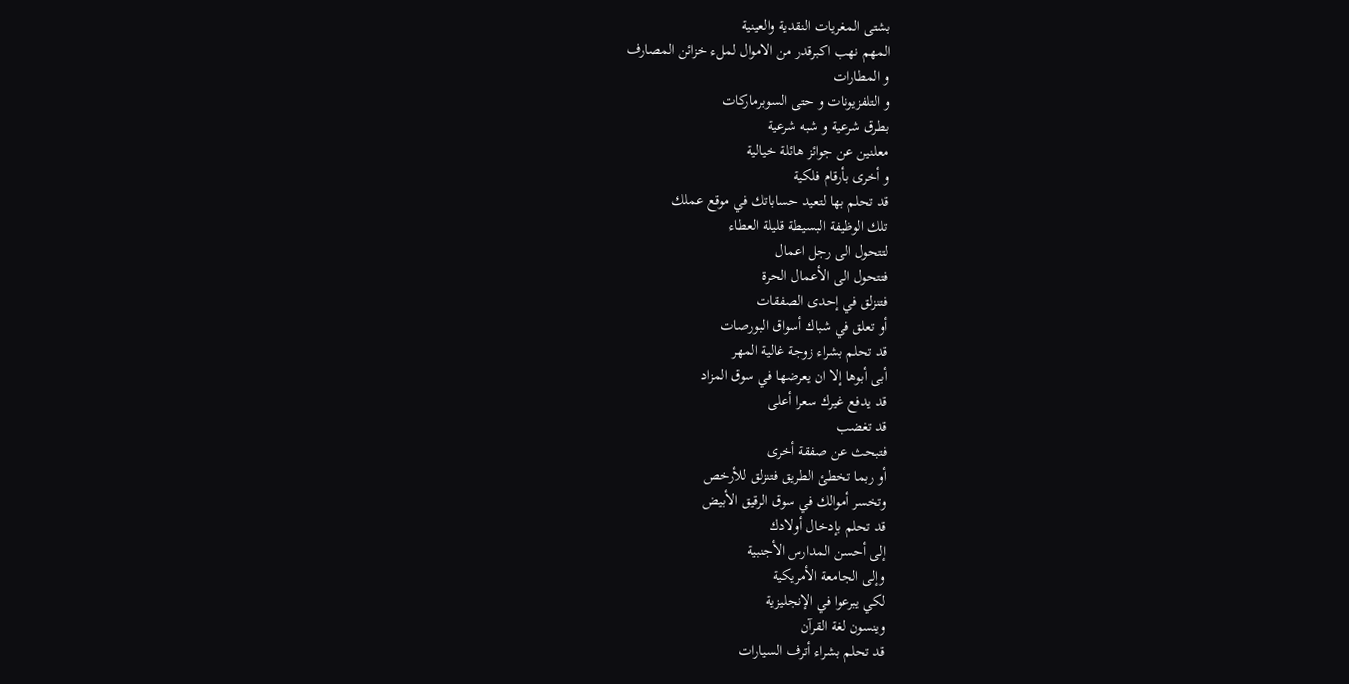بشتى المغريات النقدية والعينية
المهم نهب اكبرقدر من الاموال لملء خزائن المصارف
و المطارات
و التلفزيونات و حتى السوبرماركات
بطرق شرعية و شبه شرعية
معلنين عن جوائز هائلة خيالية
و أخرى بأرقام فلكية
قد تحلم بها لتعيد حساباتك في موقع عملك
تلك الوظيفة البسيطة قليلة العطاء
لتتحول الى رجل اعمال
فتتحول الى الأعمال الحرة
فتنزلق في إحدى الصفقات
أو تعلق في شباك أسواق البورصات
قد تحلم بشراء زوجة غالية المهر
أبى أبوها إلا ان يعرضها في سوق المزاد
قد يدفع غيرك سعرا أعلى
قد تغضب
فتبحث عن صفقة أخرى
أو ربما تخطئ الطريق فتنزلق للأرخص
وتخسر أموالك في سوق الرقيق الأبيض
قد تحلم بإدخال أولادك
إلى أحسن المدارس الأجنبية
وإلى الجامعة الأمريكية
لكي يبرعوا في الإنجليزية
وينسون لغة القرآن
قد تحلم بشراء أترف السيارات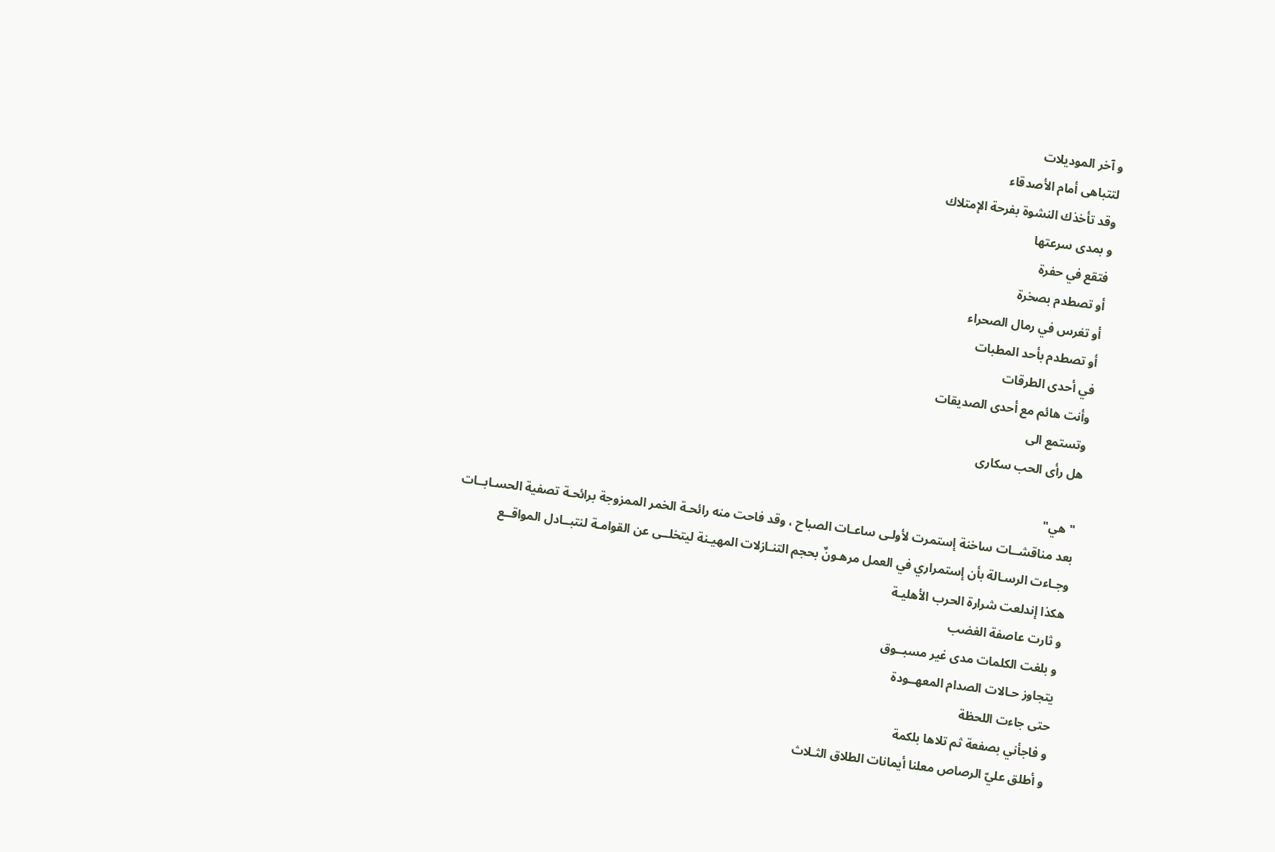و آخر الموديلات
لتتباهى أمام الأصدقاء
وقد تأخذك النشوة بفرحة الإمتلاك
و بمدى سرعتها
فتقع في حفرة
أو تصطدم بصخرة
أو تغرس في رمال الصحراء
أو تصطدم بأحد المطبات
في أحدى الطرقات
وأنت هائم مع أحدى الصديقات
وتستمع الى
هل رأى الحب سكارى

"هي"
بعد مناقشــات ساخنة إستمرت لأولـى ساعـات الصباح ، وقد فاحت منه رائحـة الخمر الممزوجة برائحـة تصفية الحسـابــات
وجـاءت الرسـالة بأن إستمراري في العمل مرهـونٌ بحجم التنـازلات المهيـنة ليتخلــى عن القوامـة لنتبــادل المواقــع
هكذا إندلعت شرارة الحرب الأهليـة
و ثارت عاصفة الغضب
و بلغت الكلمات مدى غير مسبــوق
يتجاوز حـالات الصدام المعهــودة
حتى جاءت اللحظة
و فاجأني بصفعة ثم تلاها بلكمة
و أطلق عليّ الرصاص معلنا أيمانات الطلاق الثـلاث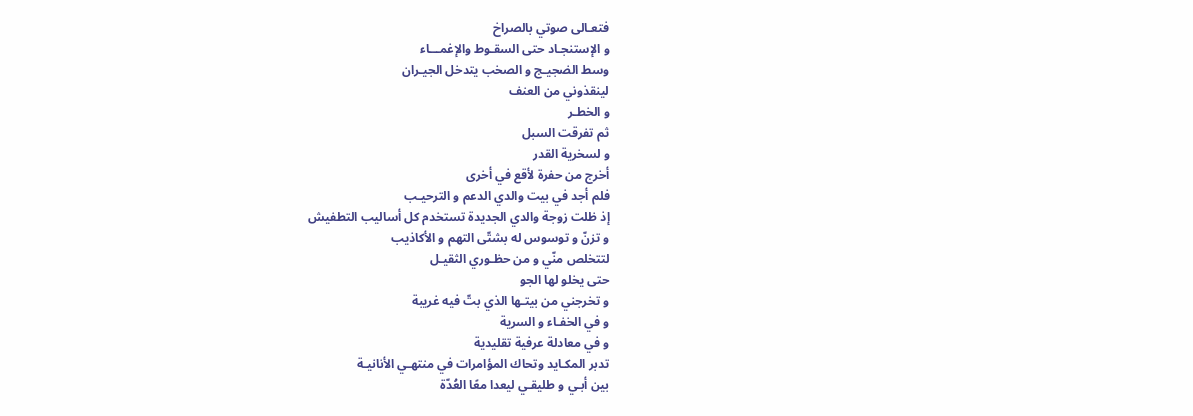فتعـالى صوتي بالصراخ
و الإستنجـاد حتى السقـوط والإغمـــاء
وسط الضجيـج و الصخب يتدخل الجيـران
لينقذوني من العنف
و الخطـر
ثم تفرقت السبل
و لسخرية القدر
أخرج من حفرة لأقع في أخرى
فلم أجد في بيت والدي الدعم و الترحيـب
إذ ظلت زوجة والدي الجديدة تستخدم كل أساليب التطفيش
و تزنّ و توسوس له بشتّى التهم و الأكاذيب
لتتخلص منّي و من حظـوري الثقيـل
حتى يخلو لها الجو
و تخرجني من بيتـها الذي بتّ فيه غريبة
و في الخفـاء و السرية
و في معادلة عرفية تقليدية
تدبر المكـايد وتحاك المؤامرات في منتهـي الأنانيـة
بين أبـي و طليقـي ليعدا معًا العُدّة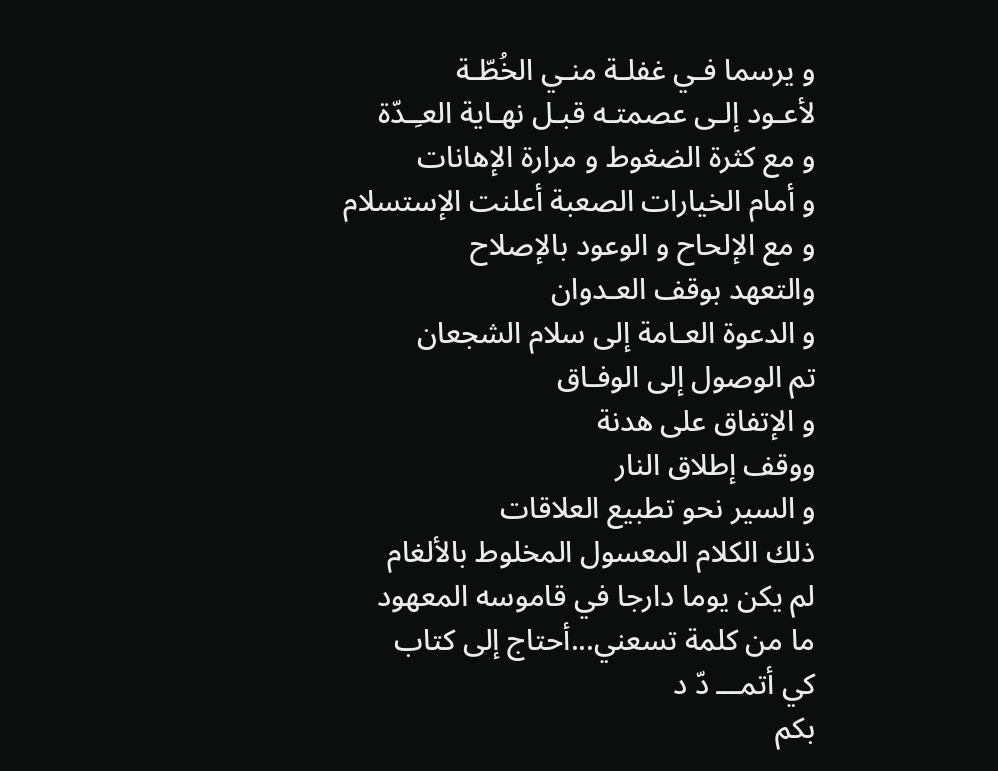و يرسما فـي غفلـة منـي الخُطّـة
لأعـود إلـى عصمتـه قبـل نهـاية العـِـدّة
و مع كثرة الضغوط و مرارة الإهانات
و أمام الخيارات الصعبة أعلنت الإستسلام
و مع الإلحاح و الوعود بالإصلاح
والتعهد بوقف العـدوان
و الدعوة العـامة إلى سلام الشجعان
تم الوصول إلى الوفـاق
و الإتفاق على هدنة
ووقف إطلاق النار
و السير نحو تطبيع العلاقات
ذلك الكلام المعسول المخلوط بالألغام
لم يكن يوما دارجا في قاموسه المعهود
ما من كلمة تسعني...أحتاج إلى كتاب
كي أتمـــ دّ د
بكم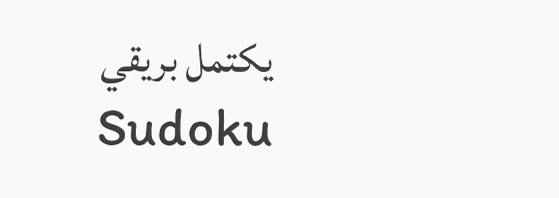يكتمل بريقي
Sudoku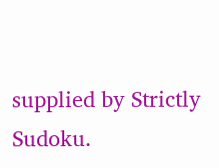supplied by Strictly Sudoku.